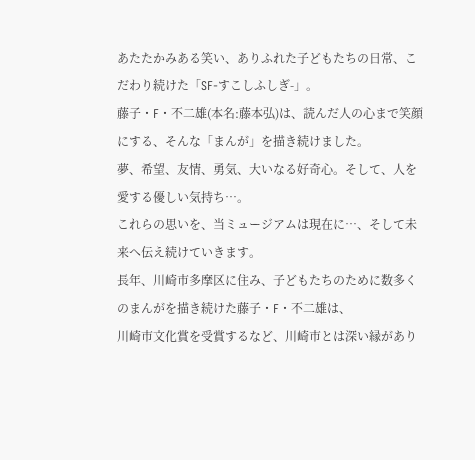あたたかみある笑い、ありふれた子どもたちの日常、こだわり続けた「SF-すこしふしぎ-」。
藤子・F・不二雄(本名:藤本弘)は、読んだ人の心まで笑顔にする、そんな「まんが」を描き続けました。
夢、希望、友情、勇気、大いなる好奇心。そして、人を愛する優しい気持ち…。
これらの思いを、当ミュージアムは現在に…、そして未来へ伝え続けていきます。
長年、川崎市多摩区に住み、子どもたちのために数多くのまんがを描き続けた藤子・F・不二雄は、
川崎市文化賞を受賞するなど、川崎市とは深い縁があり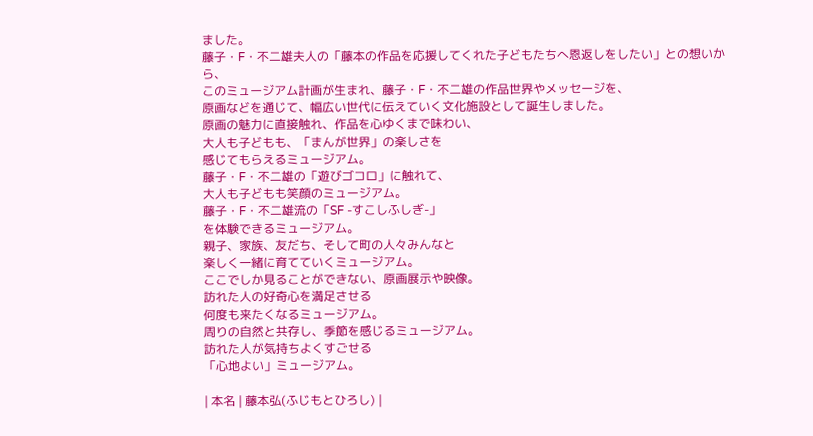ました。
藤子・F・不二雄夫人の「藤本の作品を応援してくれた子どもたちへ恩返しをしたい」との想いから、
このミュージアム計画が生まれ、藤子・F・不二雄の作品世界やメッセージを、
原画などを通じて、幅広い世代に伝えていく文化施設として誕生しました。
原画の魅力に直接触れ、作品を心ゆくまで味わい、
大人も子どもも、「まんが世界」の楽しさを
感じてもらえるミュージアム。
藤子・F・不二雄の「遊びゴコロ」に触れて、
大人も子どもも笑顔のミュージアム。
藤子・F・不二雄流の「SF -すこしふしぎ-」
を体験できるミュージアム。
親子、家族、友だち、そして町の人々みんなと
楽しく一緒に育てていくミュージアム。
ここでしか見ることができない、原画展示や映像。
訪れた人の好奇心を満足させる
何度も来たくなるミュージアム。
周りの自然と共存し、季節を感じるミュージアム。
訪れた人が気持ちよくすごせる
「心地よい」ミュージアム。

| 本名 | 藤本弘(ふじもとひろし) |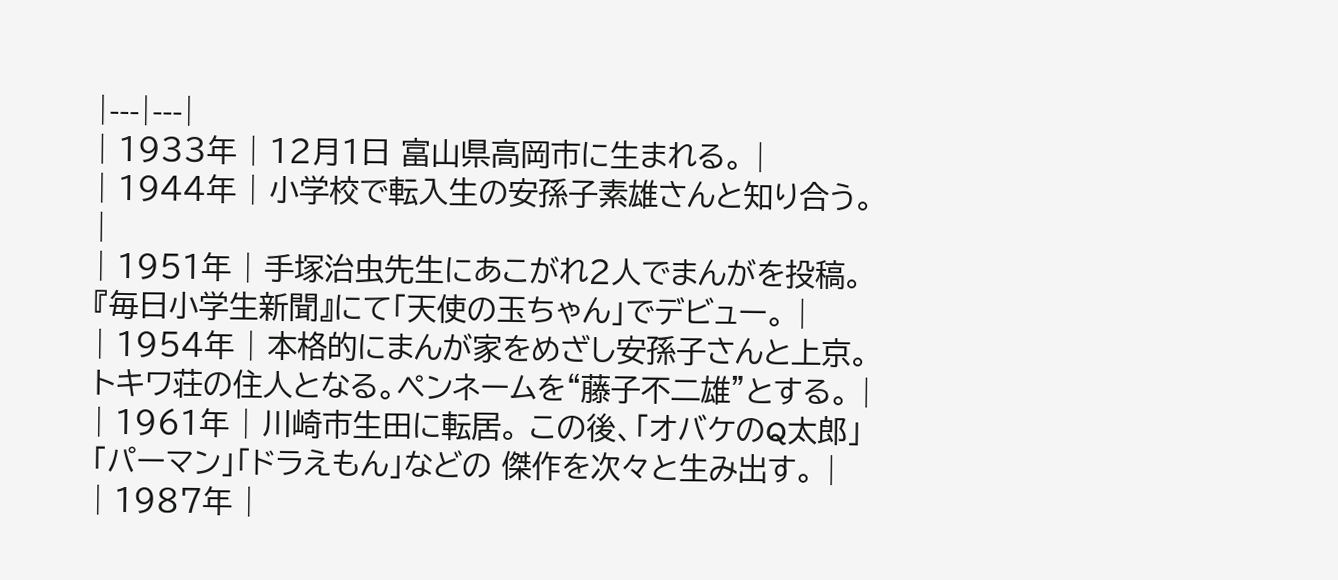|---|---|
| 1933年 | 12月1日 富山県高岡市に生まれる。 |
| 1944年 | 小学校で転入生の安孫子素雄さんと知り合う。 |
| 1951年 | 手塚治虫先生にあこがれ2人でまんがを投稿。 『毎日小学生新聞』にて「天使の玉ちゃん」でデビュー。 |
| 1954年 | 本格的にまんが家をめざし安孫子さんと上京。 トキワ荘の住人となる。ペンネームを“藤子不二雄”とする。 |
| 1961年 | 川崎市生田に転居。 この後、「オバケのQ太郎」「パーマン」「ドラえもん」などの 傑作を次々と生み出す。 |
| 1987年 |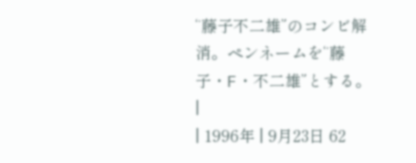“藤子不二雄”のコンビ解消。ペンネームを“藤子・F・不二雄”とする。 |
| 1996年 | 9月23日 62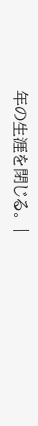年の生涯を閉じる。 |